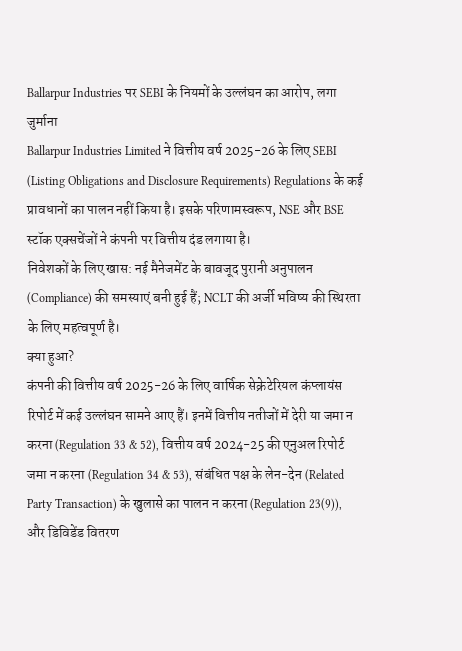Ballarpur Industries पर SEBI के नियमों के उल्लंघन का आरोप, लगा जुर्माना
Ballarpur Industries Limited ने वित्तीय वर्ष 2025-26 के लिए SEBI (Listing Obligations and Disclosure Requirements) Regulations के कई प्रावधानों का पालन नहीं किया है। इसके परिणामस्वरूप, NSE और BSE स्टॉक एक्सचेंजों ने कंपनी पर वित्तीय दंड लगाया है।
निवेशकों के लिए खास: नई मैनेजमेंट के बावजूद पुरानी अनुपालन (Compliance) की समस्याएं बनी हुई हैं; NCLT की अर्जी भविष्य की स्थिरता के लिए महत्वपूर्ण है।
क्या हुआ?
कंपनी की वित्तीय वर्ष 2025-26 के लिए वार्षिक सेक्रेटेरियल कंप्लायंस रिपोर्ट में कई उल्लंघन सामने आए हैं। इनमें वित्तीय नतीजों में देरी या जमा न करना (Regulation 33 & 52), वित्तीय वर्ष 2024-25 की एनुअल रिपोर्ट जमा न करना (Regulation 34 & 53), संबंधित पक्ष के लेन-देन (Related Party Transaction) के खुलासे का पालन न करना (Regulation 23(9)), और डिविडेंड वितरण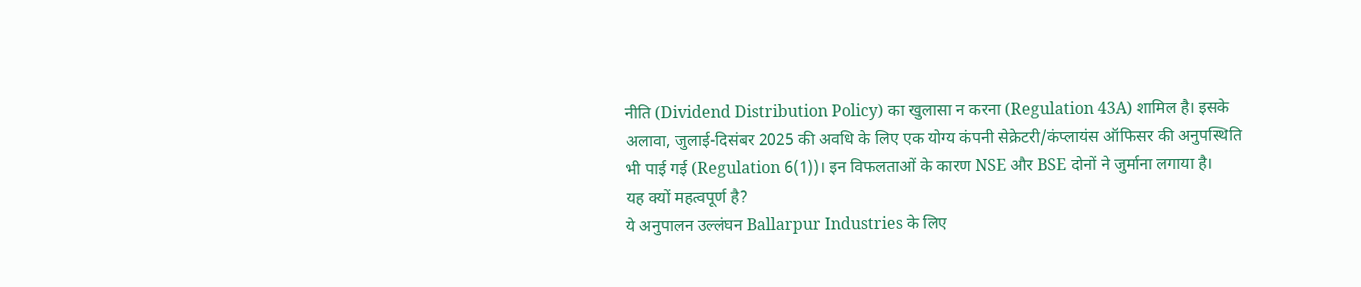नीति (Dividend Distribution Policy) का खुलासा न करना (Regulation 43A) शामिल है। इसके अलावा, जुलाई-दिसंबर 2025 की अवधि के लिए एक योग्य कंपनी सेक्रेटरी/कंप्लायंस ऑफिसर की अनुपस्थिति भी पाई गई (Regulation 6(1))। इन विफलताओं के कारण NSE और BSE दोनों ने जुर्माना लगाया है।
यह क्यों महत्वपूर्ण है?
ये अनुपालन उल्लंघन Ballarpur Industries के लिए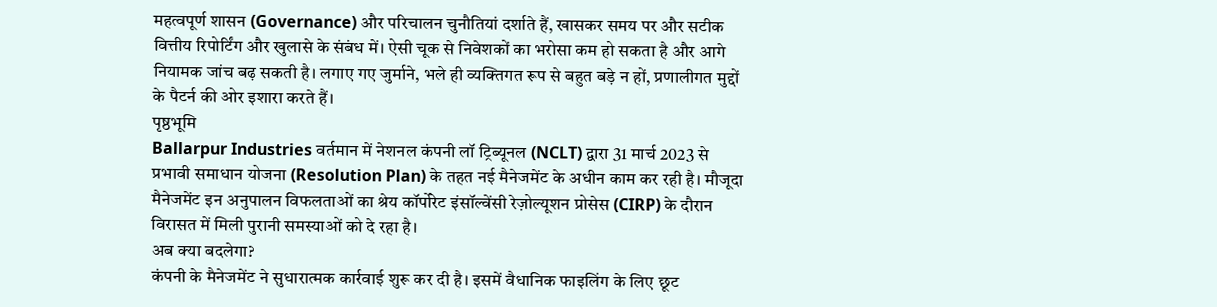महत्वपूर्ण शासन (Governance) और परिचालन चुनौतियां दर्शाते हैं, खासकर समय पर और सटीक वित्तीय रिपोर्टिंग और खुलासे के संबंध में। ऐसी चूक से निवेशकों का भरोसा कम हो सकता है और आगे नियामक जांच बढ़ सकती है। लगाए गए जुर्माने, भले ही व्यक्तिगत रूप से बहुत बड़े न हों, प्रणालीगत मुद्दों के पैटर्न की ओर इशारा करते हैं।
पृष्ठभूमि
Ballarpur Industries वर्तमान में नेशनल कंपनी लॉ ट्रिब्यूनल (NCLT) द्वारा 31 मार्च 2023 से प्रभावी समाधान योजना (Resolution Plan) के तहत नई मैनेजमेंट के अधीन काम कर रही है। मौजूदा मैनेजमेंट इन अनुपालन विफलताओं का श्रेय कॉर्पोरेट इंसॉल्वेंसी रेज़ोल्यूशन प्रोसेस (CIRP) के दौरान विरासत में मिली पुरानी समस्याओं को दे रहा है।
अब क्या बदलेगा?
कंपनी के मैनेजमेंट ने सुधारात्मक कार्रवाई शुरू कर दी है। इसमें वैधानिक फाइलिंग के लिए छूट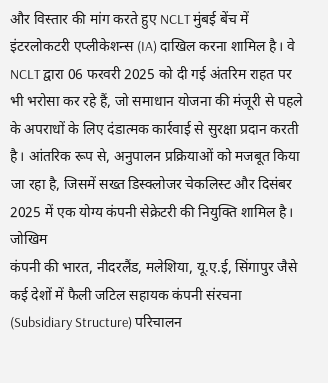और विस्तार की मांग करते हुए NCLT मुंबई बेंच में इंटरलोकटरी एप्लीकेशन्स (IA) दाखिल करना शामिल है। वे NCLT द्वारा 06 फरवरी 2025 को दी गई अंतरिम राहत पर भी भरोसा कर रहे हैं, जो समाधान योजना की मंजूरी से पहले के अपराधों के लिए दंडात्मक कार्रवाई से सुरक्षा प्रदान करती है। आंतरिक रूप से, अनुपालन प्रक्रियाओं को मजबूत किया जा रहा है, जिसमें सख्त डिस्क्लोजर चेकलिस्ट और दिसंबर 2025 में एक योग्य कंपनी सेक्रेटरी की नियुक्ति शामिल है।
जोखिम
कंपनी की भारत, नीदरलैंड, मलेशिया, यू.ए.ई, सिंगापुर जैसे कई देशों में फैली जटिल सहायक कंपनी संरचना (Subsidiary Structure) परिचालन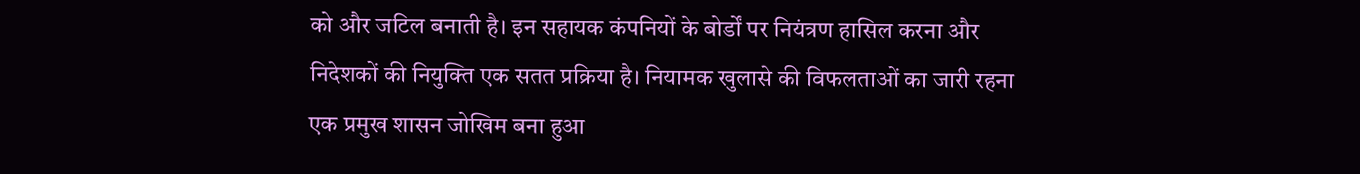को और जटिल बनाती है। इन सहायक कंपनियों के बोर्डों पर नियंत्रण हासिल करना और निदेशकों की नियुक्ति एक सतत प्रक्रिया है। नियामक खुलासे की विफलताओं का जारी रहना एक प्रमुख शासन जोखिम बना हुआ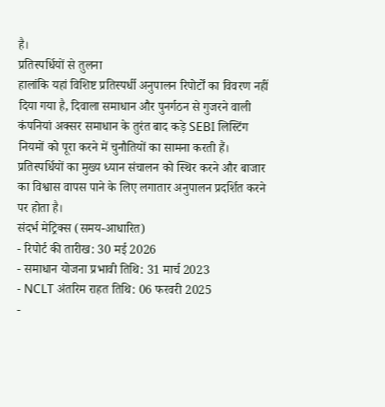है।
प्रतिस्पर्धियों से तुलना
हालांकि यहां विशिष्ट प्रतिस्पर्धी अनुपालन रिपोर्टों का विवरण नहीं दिया गया है, दिवाला समाधान और पुनर्गठन से गुजरने वाली कंपनियां अक्सर समाधान के तुरंत बाद कड़े SEBI लिस्टिंग नियमों को पूरा करने में चुनौतियों का सामना करती हैं। प्रतिस्पर्धियों का मुख्य ध्यान संचालन को स्थिर करने और बाजार का विश्वास वापस पाने के लिए लगातार अनुपालन प्रदर्शित करने पर होता है।
संदर्भ मेट्रिक्स (समय-आधारित)
- रिपोर्ट की तारीख: 30 मई 2026
- समाधान योजना प्रभावी तिथि: 31 मार्च 2023
- NCLT अंतरिम राहत तिथि: 06 फरवरी 2025
-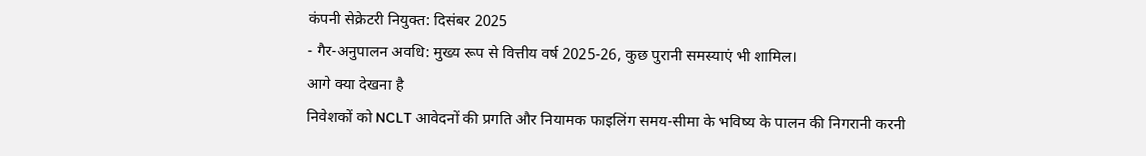कंपनी सेक्रेटरी नियुक्त: दिसंबर 2025
- गैर-अनुपालन अवधि: मुख्य रूप से वित्तीय वर्ष 2025-26, कुछ पुरानी समस्याएं भी शामिल।
आगे क्या देखना है
निवेशकों को NCLT आवेदनों की प्रगति और नियामक फाइलिंग समय-सीमा के भविष्य के पालन की निगरानी करनी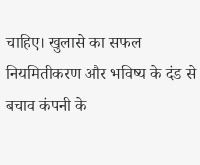चाहिए। खुलासे का सफल नियमितीकरण और भविष्य के दंड से बचाव कंपनी के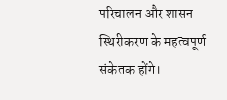परिचालन और शासन स्थिरीकरण के महत्वपूर्ण संकेतक होंगे।